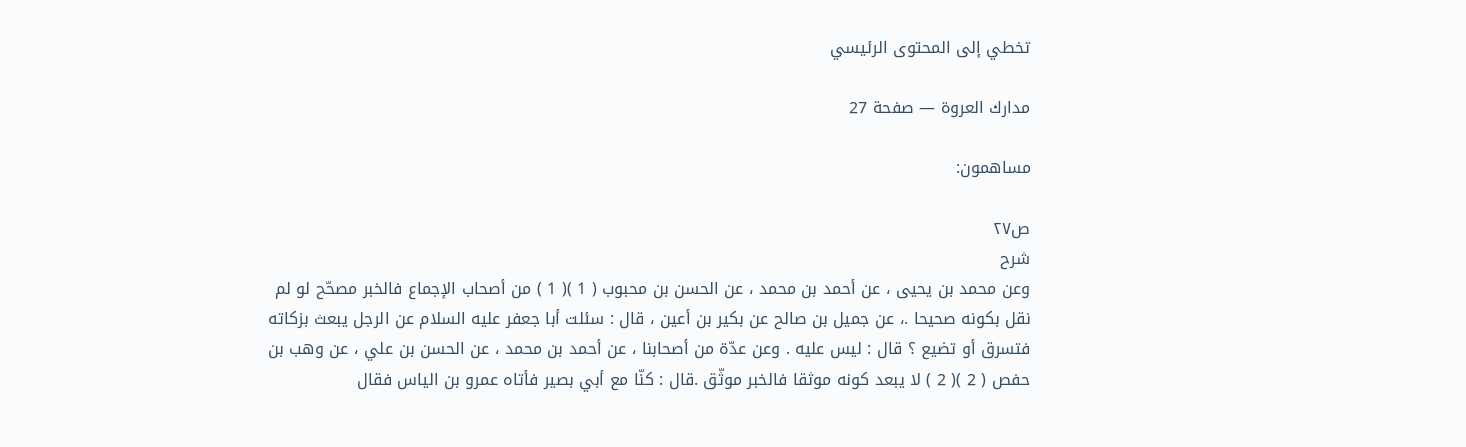تخطي إلى المحتوى الرئيسي

مدارك العروة — صفحة 27

مساهمون:

ص٢٧
شرح
وعن محمد بن يحيى ، عن أحمد بن محمد ، عن الحسن بن محبوب ( 1 )( 1 ) من أصحاب الإجماع فالخبر مصحّح لو لم نقل بكونه صحيحا .، عن جميل بن صالح عن بكير بن أعين ، قال : سئلت أبا جعفر عليه السلام عن الرجل يبعث بزكاته فتسرق أو تضيع ؟ قال : ليس عليه . وعن عدّة من أصحابنا ، عن أحمد بن محمد ، عن الحسن بن علي ، عن وهب بن حفص ( 2 )( 2 ) لا يبعد كونه موثقا فالخبر موثّق .قال : كنّا مع أبي بصير فأتاه عمرو بن الياس فقال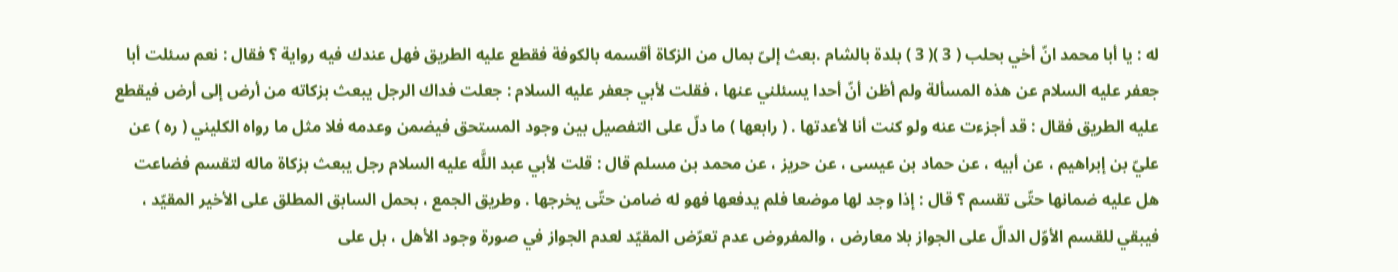له : يا أبا محمد انّ أخي بحلب ( 3 )( 3 ) بلدة بالشام .بعث إلىّ بمال من الزكاة أقسمه بالكوفة فقطع عليه الطريق فهل عندك فيه رواية ؟ فقال : نعم سئلت أبا جعفر عليه السلام عن هذه المسألة ولم أظن أنّ أحدا يسئلني عنها ، فقلت لأبي جعفر عليه السلام : جعلت فداك الرجل يبعث بزكاته من أرض إلى أرض فيقطع عليه الطريق فقال : قد أجزءت عنه ولو كنت أنا لأعدتها . ( رابعها ) ما دلّ على التفصيل بين وجود المستحق فيضمن وعدمه فلا مثل ما رواه الكليني ( ره ) عن عليّ بن إبراهيم ، عن أبيه ، عن حماد بن عيسى ، عن حريز ، عن محمد بن مسلم قال : قلت لأبي عبد اللَّه عليه السلام رجل يبعث بزكاة ماله لتقسم فضاعت هل عليه ضمانها حتّى تقسم ؟ قال : إذا وجد لها موضعا فلم يدفعها فهو له ضامن حتّى يخرجها . وطريق الجمع ، بحمل السابق المطلق على الأخير المقيّد ، فيبقي للقسم الأوّل الدالّ على الجواز بلا معارض ، والمفروض عدم تعرّض المقيّد لعدم الجواز في صورة وجود الأهل ، بل على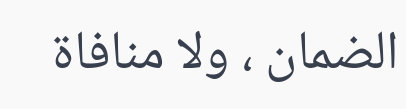الضمان ، ولا منافاة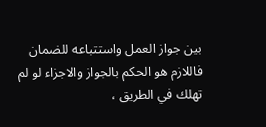بين جواز العمل واستتباعه للضمان فاللازم هو الحكم بالجواز والاجزاء لو لم تهلك في الطريق ،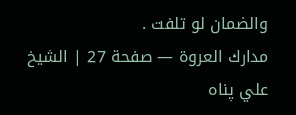والضمان لو تلفت .
مدارك العروة — صفحة 27 | الشيخ علي پناه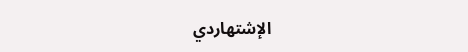الإشتهاردي